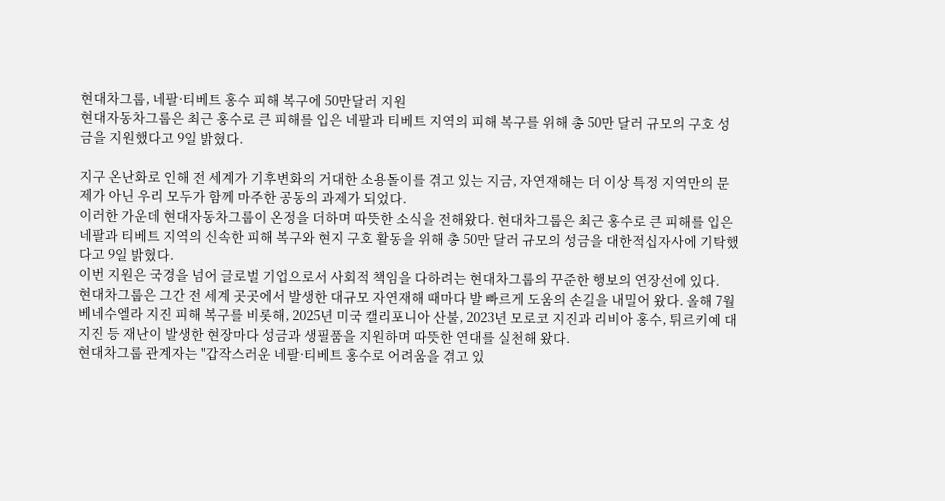현대차그룹, 네팔·티베트 홍수 피해 복구에 50만달러 지원
현대자동차그룹은 최근 홍수로 큰 피해를 입은 네팔과 티베트 지역의 피해 복구를 위해 총 50만 달러 규모의 구호 성금을 지원했다고 9일 밝혔다.

지구 온난화로 인해 전 세계가 기후변화의 거대한 소용돌이를 겪고 있는 지금, 자연재해는 더 이상 특정 지역만의 문제가 아닌 우리 모두가 함께 마주한 공동의 과제가 되었다.
이러한 가운데 현대자동차그룹이 온정을 더하며 따뜻한 소식을 전해왔다. 현대차그룹은 최근 홍수로 큰 피해를 입은 네팔과 티베트 지역의 신속한 피해 복구와 현지 구호 활동을 위해 총 50만 달러 규모의 성금을 대한적십자사에 기탁했다고 9일 밝혔다.
이번 지원은 국경을 넘어 글로벌 기업으로서 사회적 책임을 다하려는 현대차그룹의 꾸준한 행보의 연장선에 있다.
현대차그룹은 그간 전 세계 곳곳에서 발생한 대규모 자연재해 때마다 발 빠르게 도움의 손길을 내밀어 왔다. 올해 7월 베네수엘라 지진 피해 복구를 비롯해, 2025년 미국 캘리포니아 산불, 2023년 모로코 지진과 리비아 홍수, 튀르키예 대지진 등 재난이 발생한 현장마다 성금과 생필품을 지원하며 따뜻한 연대를 실천해 왔다.
현대차그룹 관계자는 "갑작스러운 네팔·티베트 홍수로 어려움을 겪고 있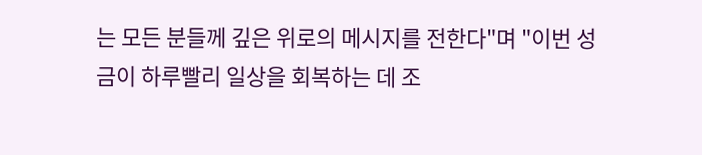는 모든 분들께 깊은 위로의 메시지를 전한다"며 "이번 성금이 하루빨리 일상을 회복하는 데 조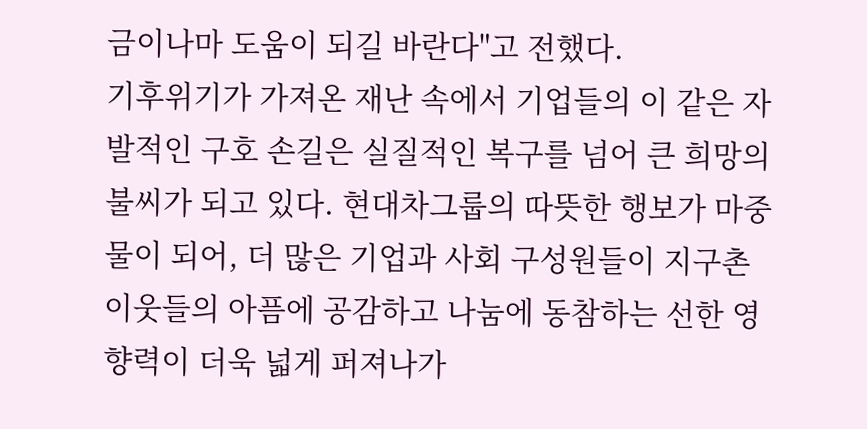금이나마 도움이 되길 바란다"고 전했다.
기후위기가 가져온 재난 속에서 기업들의 이 같은 자발적인 구호 손길은 실질적인 복구를 넘어 큰 희망의 불씨가 되고 있다. 현대차그룹의 따뜻한 행보가 마중물이 되어, 더 많은 기업과 사회 구성원들이 지구촌 이웃들의 아픔에 공감하고 나눔에 동참하는 선한 영향력이 더욱 넓게 퍼져나가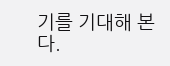기를 기대해 본다.